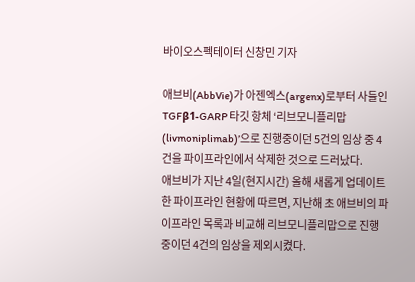바이오스펙테이터 신창민 기자

애브비(AbbVie)가 아젠엑스(argenx)로부터 사들인 TGFβ1-GARP 타깃 항체 ‘리브모니플리맙(livmoniplimab)’으로 진행중이던 5건의 임상 중 4건을 파이프라인에서 삭제한 것으로 드러났다.
애브비가 지난 4일(현지시간) 올해 새롭게 업데이트한 파이프라인 현황에 따르면, 지난해 초 애브비의 파이프라인 목록과 비교해 리브모니플리맙으로 진행중이던 4건의 임상을 제외시켰다.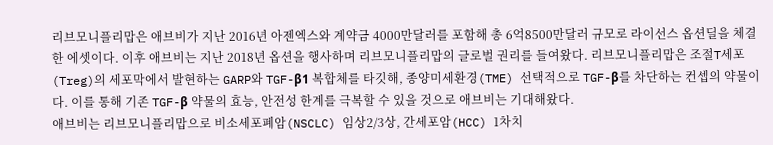리브모니플리맙은 애브비가 지난 2016년 아젠엑스와 계약금 4000만달러를 포함해 총 6억8500만달러 규모로 라이선스 옵션딜을 체결한 에셋이다. 이후 애브비는 지난 2018년 옵션을 행사하며 리브모니플리맙의 글로벌 권리를 들여왔다. 리브모니플리맙은 조절T세포(Treg)의 세포막에서 발현하는 GARP와 TGF-β1 복합체를 타깃해, 종양미세환경(TME) 선택적으로 TGF-β를 차단하는 컨셉의 약물이다. 이를 통해 기존 TGF-β 약물의 효능, 안전성 한계를 극복할 수 있을 것으로 애브비는 기대해왔다.
애브비는 리브모니플리맙으로 비소세포폐암(NSCLC) 임상2/3상, 간세포암(HCC) 1차치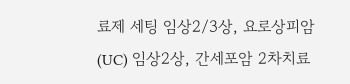료제 세팅 임상2/3상, 요로상피암(UC) 임상2상, 간세포암 2차치료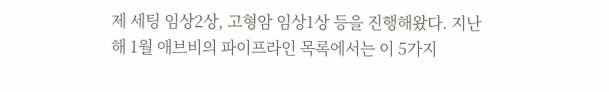제 세팅 임상2상, 고형암 임상1상 등을 진행해왔다. 지난해 1월 애브비의 파이프라인 목록에서는 이 5가지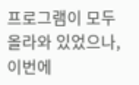프로그램이 모두 올라와 있었으나, 이번에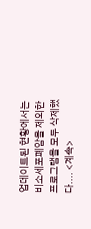업데이트된 현황에서는 비소세포폐암을 제외한 프로그램을 모두 삭제했다.... <계속>